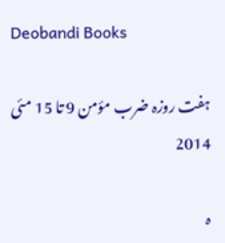Deobandi Books

ہفت روزہ ضرب مؤمن 9 تا 15 مئی 2014

ہ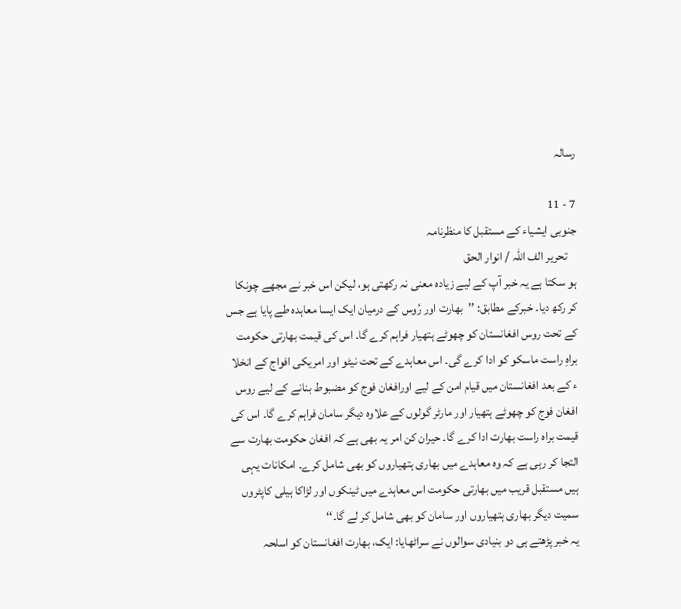رسالہ

7 - 11
جنوبی ایشیاء کے مستقبل کا منظرنامہ
    تحریر الف اللہ / انوار الحق
ہو سکتا ہے یہ خبر آپ کے لیے زیادہ معنی نہ رکھتی ہو، لیکن اس خبر نے مجھے چونکا کر رکھ دیا۔ خبرکے مطابق: ’’بھارت اور رُوس کے درمیان ایک ایسا معاہدہ طے پایا ہے جس کے تحت روس افغانستان کو چھوٹے ہتھیار فراہم کرے گا۔ اس کی قیمت بھارتی حکومت براہِ راست ماسکو کو ادا کرے گی۔ اس معاہدے کے تحت نیٹو اور امریکی افواج کے انخلا ء کے بعد افغانستان میں قیام امن کے لیے اورافغان فوج کو مضبوط بنانے کے لیے روس افغان فوج کو چھوٹے ہتھیار اور مارٹر گولوں کے علاوہ دیگر سامان فراہم کرے گا۔ اس کی قیمت براہ راست بھارت ادا کرے گا۔ حیران کن امر یہ بھی ہے کہ افغان حکومت بھارت سے التجا کر رہی ہے کہ وہ معاہدے میں بھاری ہتھیاروں کو بھی شامل کرے۔ امکانات یہی ہیں مستقبل قریب میں بھارتی حکومت اس معاہدے میں ٹینکوں اور لڑاکا ہیلی کاپٹروں سمیت دیگر بھاری ہتھیاروں اور سامان کو بھی شامل کر لے گا۔‘‘
یہ خبر پڑھتے ہی دو بنیادی سوالوں نے سراٹھایا: ایک، بھارت افغانستان کو اسلحہ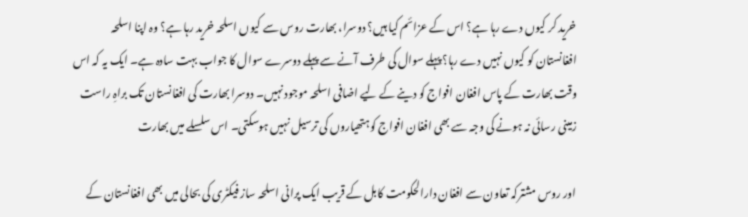خرید کر کیوں دے رہا ہے؟ اس کے عزائم کیا ہیں؟ دوسرا، بھارت روس سے کیوں اسلحہ خرید رہا ہے؟ وہ اپنا اسلحہ افغانستان کو کیوں نہیں دے رہا؟ پہلے سوال کی طرف آنے سے پہلے دوسرے سوال کا جواب بہت سادہ ہے۔ ایک یہ کہ اس وقت بھارت کے پاس افغان افواج کو دینے کے لیے اضافی اسلحہ موجود نہیں۔ دوسرا بھارت کی افغانستان تک براہِ راست زمینی رسائی نہ ہونے کی وجہ سے بھی افغان افواج کوہتھیاروں کی ترسیل نہیں ہوسکتی۔ اس سلسلے میں بھارت

اور روس مشترکہ تعاون سے افغان دارالحکومت کابل کے قریب ایک پرانی اسلحہ ساز فیکٹری کی بحالی میں بھی افغانستان کے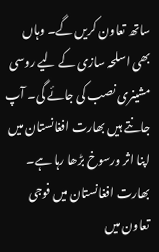ساتھ تعاون کریں گے۔ وہاں بھی اسلحہ سازی کے لیے روسی مشینری نصب کی جائے گی۔ آپ جانتے ہیں بھارت افغانستان میں اپنا اثر ورسوخ بڑھا رہا ہے۔ بھارت افغانستان میں فوجی تعاون میں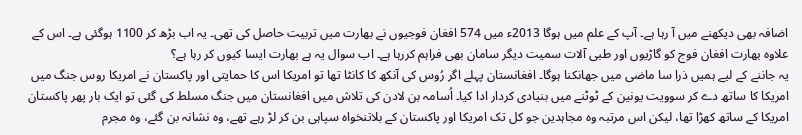اضافہ بھی دیکھنے میں آ رہا ہے۔ آپ کے علم میں ہوگا 2013ء میں 574 افغان فوجیوں نے بھارت میں تربیت حاصل کی تھی۔ یہ اب بڑھ کر 1100 ہوگئی ہے۔ اس کے علاوہ بھارت افغان فوج کو گاڑیوں اور طبی آلات سمیت دیگر سامان بھی فراہم کررہا ہے۔ اب سوال یہ ہے بھارت ایسا کیوں کر رہا ہے؟
یہ جاننے کے لیے ہمیں ذرا سا ماضی میں جھانکنا ہوگا۔ افغانستان پہلے اگر رُوس کی آنکھ کا کانٹا تھا تو امریکا اس کا حمایتی اور پاکستان نے امریکا روس جنگ میں امریکا کا ساتھ دے کر سوویت یونین کے ٹوٹنے میں بنیادی کردار ادا کیا۔ اُسامہ بن لادن کی تلاش میں افغانستان میں جنگ مسلط کی گئی تو ایک بار پھر پاکستان امریکا کے ساتھ کھڑا تھا، لیکن اس مرتبہ وہ مجاہدین جو کل تک امریکا اور پاکستان کے بلاتنخواہ سپاہی بن کر لڑ رہے تھے، وہ نشانہ بن گئے، وہ مجرم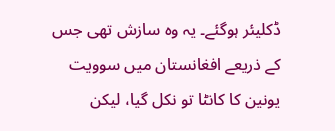ڈکلیئر ہوگئے۔ یہ وہ سازش تھی جس کے ذریعے افغانستان میں سوویت یونین کا کانٹا تو نکل گیا، لیکن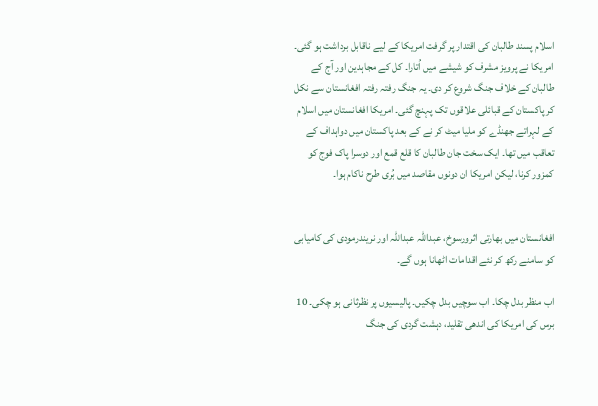اسلام پسند طالبان کی اقتدار پر گرفت امریکا کے لیے ناقابل برداشت ہو گئی۔ امریکا نے پرویز مشرف کو شیشے میں اُتارا۔ کل کے مجاہدین اور آج کے طالبان کے خلاف جنگ شروع کر دی۔ یہ جنگ رفتہ رفتہ افغانستان سے نکل کر پاکستان کے قبائلی علاقوں تک پہنچ گئی۔ امریکا افغانستان میں اسلام کے لہراتے جھنڈے کو ملیا میٹ کر نے کے بعد پاکستان میں دواہداف کے تعاقب میں تھا۔ ایک سخت جان طالبان کا قلع قمع اور دوسرا پاک فوج کو کمزور کرنا، لیکن امریکا ان دونوں مقاصد میں بُری طرح ناکام ہوا۔


افغانستان میں بھارتی اثرورسوخ، عبداللہ عبداللہ اور نریندرمودی کی کامیابی کو سامنے رکھ کر نئے اقدامات اٹھانا ہوں گے۔

اب منظر بدل چکا۔ اب سوچیں بدل چکیں۔ پالیسیوں پر نظرثانی ہو چکی۔ 10 برس کی امریکا کی اندھی تقلید، دہشت گردی کی جنگ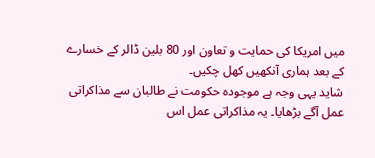میں امریکا کی حمایت و تعاون اور 80 بلین ڈالر کے خسارے کے بعد ہماری آنکھیں کھل چکیں۔
شاید یہی وجہ ہے موجودہ حکومت نے طالبان سے مذاکراتی عمل آگے بڑھایا۔ یہ مذاکراتی عمل اس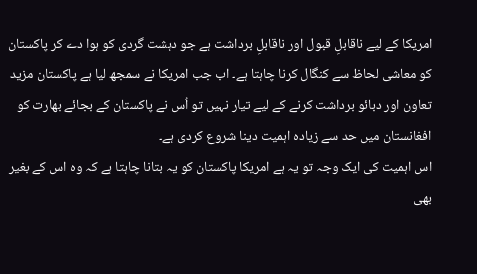امریکا کے لیے ناقابلِ قبول اور ناقابلِ برداشت ہے جو دہشت گردی کو ہوا دے کر پاکستان کو معاشی لحاظ سے کنگال کرنا چاہتا ہے۔ اب جب امریکا نے سمجھ لیا ہے پاکستان مزید تعاون اور دبائو برداشت کرنے کے لیے تیار نہیں تو اُس نے پاکستان کے بجائے بھارت کو افغانستان میں حد سے زیادہ اہمیت دینا شروع کردی ہے۔
اس اہمیت کی ایک وجہ تو یہ ہے امریکا پاکستان کو یہ بتانا چاہتا ہے کہ وہ اس کے بغیر بھی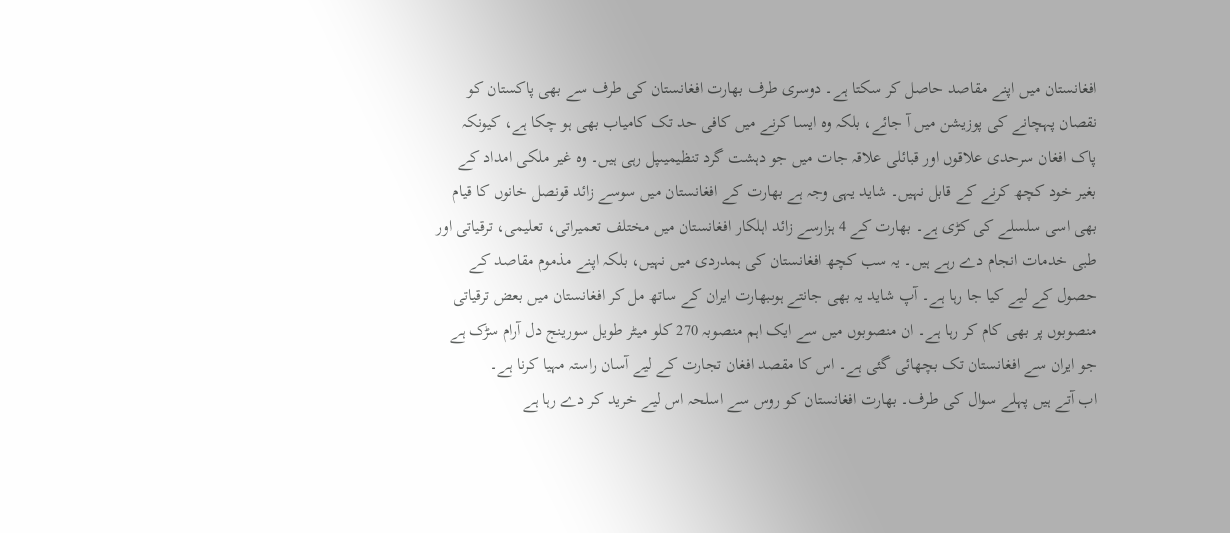افغانستان میں اپنے مقاصد حاصل کر سکتا ہے۔ دوسری طرف بھارت افغانستان کی طرف سے بھی پاکستان کو نقصان پہچانے کی پوزیشن میں آ جائے، بلکہ وہ ایسا کرنے میں کافی حد تک کامیاب بھی ہو چکا ہے، کیونکہ پاک افغان سرحدی علاقوں اور قبائلی علاقہ جات میں جو دہشت گرد تنظیمیںپل رہی ہیں۔ وہ غیر ملکی امداد کے بغیر خود کچھ کرنے کے قابل نہیں۔ شاید یہی وجہ ہے بھارت کے افغانستان میں سوسے زائد قونصل خانوں کا قیام بھی اسی سلسلے کی کڑی ہے۔ بھارت کے 4 ہزارسے زائد اہلکار افغانستان میں مختلف تعمیراتی، تعلیمی، ترقیاتی اور طبی خدمات انجام دے رہے ہیں۔ یہ سب کچھ افغانستان کی ہمدردی میں نہیں، بلکہ اپنے مذموم مقاصد کے حصول کے لیے کیا جا رہا ہے۔ آپ شاید یہ بھی جانتے ہوںبھارت ایران کے ساتھ مل کر افغانستان میں بعض ترقیاتی منصوبوں پر بھی کام کر رہا ہے۔ ان منصوبوں میں سے ایک اہم منصوبہ 270 کلو میٹر طویل سورینج دل آرام سڑک ہے جو ایران سے افغانستان تک بچھائی گئی ہے۔ اس کا مقصد افغان تجارت کے لیے آسان راستہ مہیا کرنا ہے۔
اب آتے ہیں پہلے سوال کی طرف۔ بھارت افغانستان کو روس سے اسلحہ اس لیے خرید کر دے رہا ہے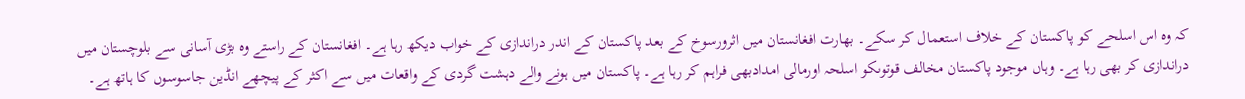کہ وہ اس اسلحے کو پاکستان کے خلاف استعمال کر سکے۔ بھارت افغانستان میں اثرورسوخ کے بعد پاکستان کے اندر دراندازی کے خواب دیکھ رہا ہے۔ افغانستان کے راستے وہ بڑی آسانی سے بلوچستان میں دراندازی کر بھی رہا ہے۔ وہاں موجود پاکستان مخالف قوتوںکو اسلحہ اورمالی امدادبھی فراہم کر رہا ہے۔ پاکستان میں ہونے والے دہشت گردی کے واقعات میں سے اکثر کے پیچھے انڈین جاسوسوں کا ہاتھ ہے۔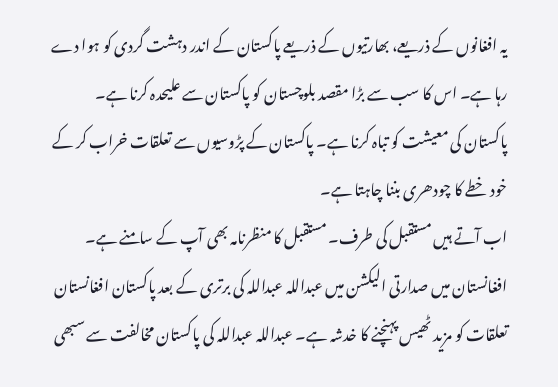یہ افغانوں کے ذریعے، بھارتیوں کے ذریعے پاکستان کے اندر دہشت گردی کو ہوا دے رہا ہے۔ اس کا سب سے بڑا مقصد بلوچستان کو پاکستان سے علیحدہ کرنا ہے۔ پاکستان کی معیشت کو تباہ کرنا ہے۔ پاکستان کے پڑوسیوں سے تعلقات خراب کر کے خود خطے کا چودھری بننا چاہتا ہے۔
اب آتے ہیں مستقبل کی طرف۔ مستقبل کا منظرنامہ بھی آپ کے سامنے ہے۔ افغانستان میں صدارتی الیکشن میں عبداللہ عبداللہ کی برتری کے بعد پاکستان افغانستان تعلقات کو مزید ٹھیس پہنچنے کا خدشہ ہے۔ عبداللہ عبداللہ کی پاکستان مخالفت سے سبھی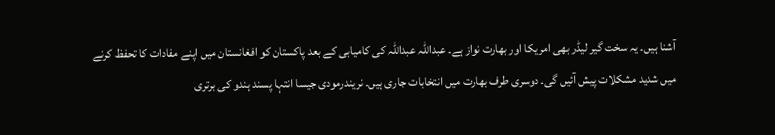آشنا ہیں۔ یہ سخت گیر لیڈر بھی امریکا اور بھارت نواز ہے۔ عبداللہ عبداللہ کی کامیابی کے بعد پاکستان کو افغانستان میں اپنے مفادات کا تحفظ کرنے میں شدید مشکلات پیش آئیں گی۔ دوسری طرف بھارت میں انتخابات جاری ہیں۔ نریندرمودی جیسا انتہا پسند ہندو کی برتری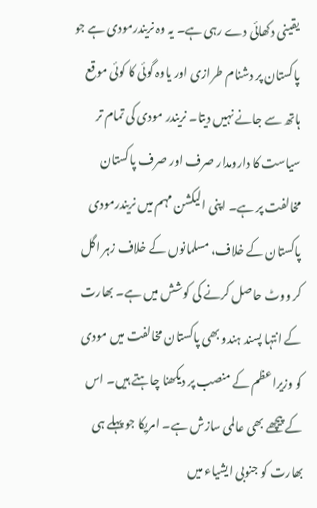یقینی دکھائی دے رہی ہے۔ یہ وہ نریندرمودی ہے جو پاکستان پر دشنام طرازی اور یاوہ گوئی کا کوئی موقع ہاتھ سے جانے نہیں دیتا۔ نریندر مودی کی تمام تر سیاست کا دارومدار صرف اور صرف پاکستان مخالفت پر ہے۔ اپنی الیکشن مہم میں نریندرمودی پاکستان کے خلاف، مسلمانوں کے خلاف زہر اگل کر ووٹ حاصل کرنے کی کوشش میں ہے۔ بھارت کے انتہا پسند ہندو بھی پاکستان مخالفت میں مودی کو وزیراعظم کے منصب پر دیکھنا چاہتے ہیں۔ اس کے پیچھے بھی عالمی سازش ہے۔ امریکا جو پہلے ہی بھارت کو جنوبی ایشیاء میں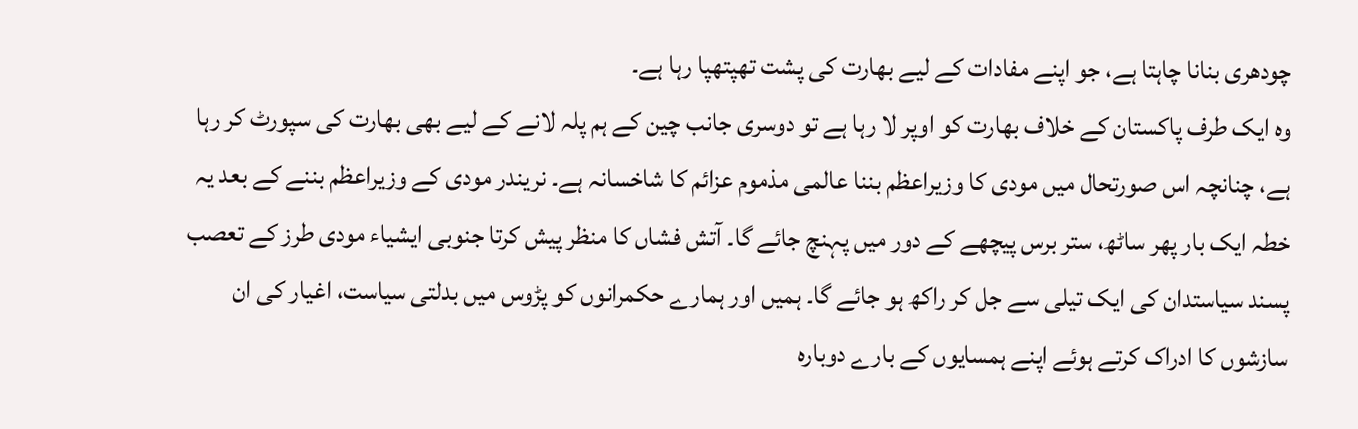چودھری بنانا چاہتا ہے، جو اپنے مفادات کے لیے بھارت کی پشت تھپتھپا رہا ہے۔
وہ ایک طرف پاکستان کے خلاف بھارت کو اوپر لا رہا ہے تو دوسری جانب چین کے ہم پلہ لانے کے لیے بھی بھارت کی سپورٹ کر رہا ہے، چنانچہ اس صورتحال میں مودی کا وزیراعظم بننا عالمی مذموم عزائم کا شاخسانہ ہے۔ نریندر مودی کے وزیراعظم بننے کے بعد یہ خطہ ایک بار پھر ساٹھ، ستر برس پیچھے کے دور میں پہنچ جائے گا۔ آتش فشاں کا منظر پیش کرتا جنوبی ایشیاء مودی طرز کے تعصب پسند سیاستدان کی ایک تیلی سے جل کر راکھ ہو جائے گا۔ ہمیں اور ہمارے حکمرانوں کو پڑوس میں بدلتی سیاست، اغیار کی ان سازشوں کا ادراک کرتے ہوئے اپنے ہمسایوں کے بارے دوبارہ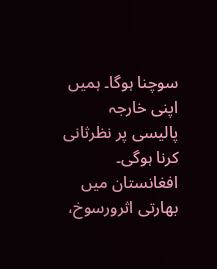سوچنا ہوگا۔ ہمیں اپنی خارجہ پالیسی پر نظرثانی کرنا ہوگی۔ افغانستان میں بھارتی اثرورسوخ،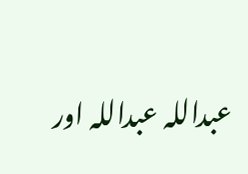عبداللہ عبداللہ اور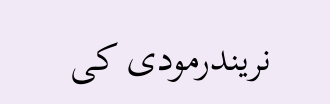نریندرمودی کی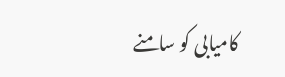کامیابی کو سامنے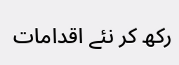رکھ کر نئے اقدامات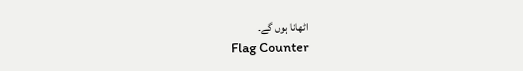اٹھانا ہوں گے۔
Flag Counter